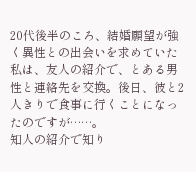20代後半のころ、結婚願望が強く異性との出会いを求めていた私は、友人の紹介で、とある男性と連絡先を交換。後日、彼と2人きりで食事に行くことになったのですが……。
知人の紹介で知り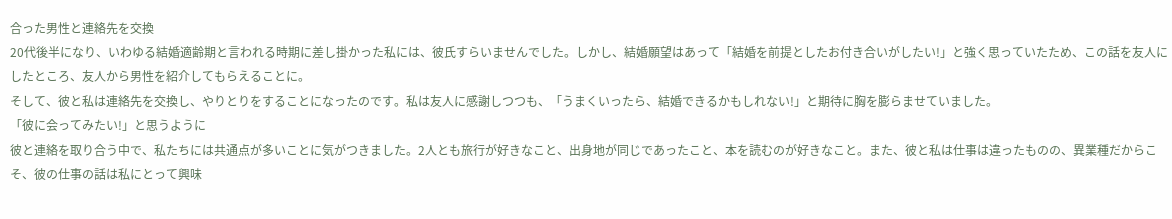合った男性と連絡先を交換
20代後半になり、いわゆる結婚適齢期と言われる時期に差し掛かった私には、彼氏すらいませんでした。しかし、結婚願望はあって「結婚を前提としたお付き合いがしたい!」と強く思っていたため、この話を友人にしたところ、友人から男性を紹介してもらえることに。
そして、彼と私は連絡先を交換し、やりとりをすることになったのです。私は友人に感謝しつつも、「うまくいったら、結婚できるかもしれない!」と期待に胸を膨らませていました。
「彼に会ってみたい!」と思うように
彼と連絡を取り合う中で、私たちには共通点が多いことに気がつきました。2人とも旅行が好きなこと、出身地が同じであったこと、本を読むのが好きなこと。また、彼と私は仕事は違ったものの、異業種だからこそ、彼の仕事の話は私にとって興味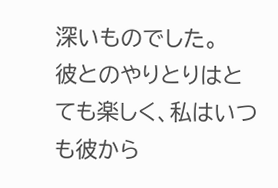深いものでした。
彼とのやりとりはとても楽しく、私はいつも彼から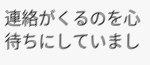連絡がくるのを心待ちにしていまし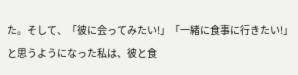た。そして、「彼に会ってみたい!」「一緒に食事に行きたい!」と思うようになった私は、彼と食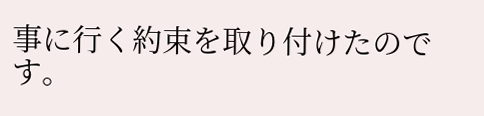事に行く約束を取り付けたのです。